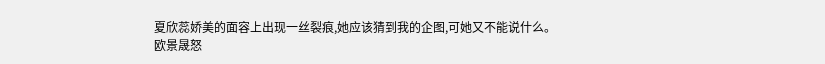夏欣蕊娇美的面容上出现一丝裂痕,她应该猜到我的企图,可她又不能说什么。
欧景晟怒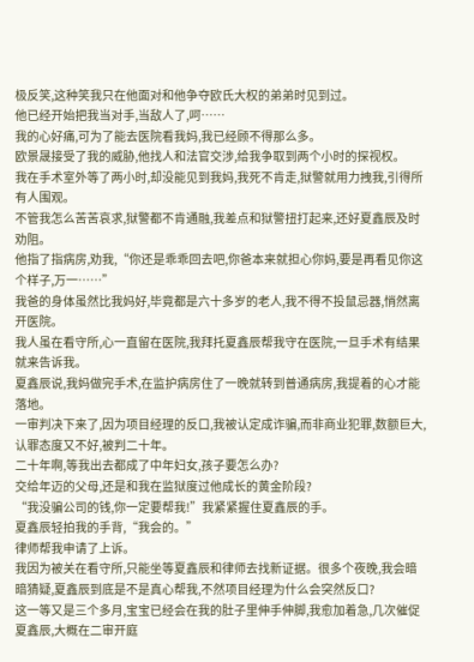极反笑,这种笑我只在他面对和他争夺欧氏大权的弟弟时见到过。
他已经开始把我当对手,当敌人了,呵……
我的心好痛,可为了能去医院看我妈,我已经顾不得那么多。
欧景晟接受了我的威胁,他找人和法官交涉,给我争取到两个小时的探视权。
我在手术室外等了两小时,却没能见到我妈,我死不肯走,狱警就用力拽我,引得所有人围观。
不管我怎么苦苦哀求,狱警都不肯通融,我差点和狱警扭打起来,还好夏鑫辰及时劝阻。
他指了指病房,劝我,“你还是乖乖回去吧,你爸本来就担心你妈,要是再看见你这个样子,万一……”
我爸的身体虽然比我妈好,毕竟都是六十多岁的老人,我不得不投鼠忌器,悄然离开医院。
我人虽在看守所,心一直留在医院,我拜托夏鑫辰帮我守在医院,一旦手术有结果就来告诉我。
夏鑫辰说,我妈做完手术,在监护病房住了一晚就转到普通病房,我提着的心才能落地。
一审判决下来了,因为项目经理的反口,我被认定成诈骗,而非商业犯罪,数额巨大,认罪态度又不好,被判二十年。
二十年啊,等我出去都成了中年妇女,孩子要怎么办?
交给年迈的父母,还是和我在监狱度过他成长的黄金阶段?
“我没骗公司的钱,你一定要帮我!”我紧紧握住夏鑫辰的手。
夏鑫辰轻拍我的手背,“我会的。”
律师帮我申请了上诉。
我因为被关在看守所,只能坐等夏鑫辰和律师去找新证据。很多个夜晚,我会暗暗猜疑,夏鑫辰到底是不是真心帮我,不然项目经理为什么会突然反口?
这一等又是三个多月,宝宝已经会在我的肚子里伸手伸脚,我愈加着急,几次催促夏鑫辰,大概在二审开庭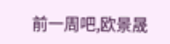前一周吧,欧景晟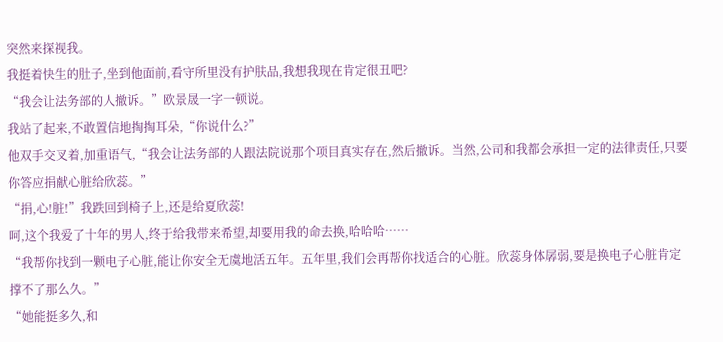突然来探视我。
我挺着快生的肚子,坐到他面前,看守所里没有护肤品,我想我现在肯定很丑吧?
“我会让法务部的人撤诉。”欧景晟一字一顿说。
我站了起来,不敢置信地掏掏耳朵,“你说什么?”
他双手交叉着,加重语气,“我会让法务部的人跟法院说那个项目真实存在,然后撤诉。当然,公司和我都会承担一定的法律责任,只要你答应捐献心脏给欣蕊。”
“捐,心!脏!”我跌回到椅子上,还是给夏欣蕊!
呵,这个我爱了十年的男人,终于给我带来希望,却要用我的命去换,哈哈哈……
“我帮你找到一颗电子心脏,能让你安全无虞地活五年。五年里,我们会再帮你找适合的心脏。欣蕊身体孱弱,要是换电子心脏肯定撑不了那么久。”
“她能挺多久,和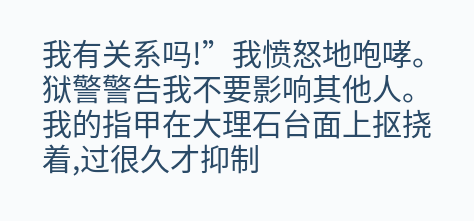我有关系吗!”我愤怒地咆哮。
狱警警告我不要影响其他人。
我的指甲在大理石台面上抠挠着,过很久才抑制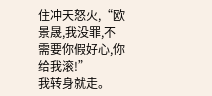住冲天怒火,“欧景晟,我没罪,不需要你假好心,你给我滚!”
我转身就走。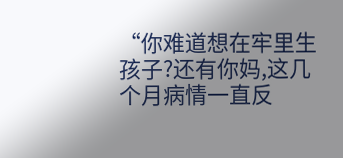“你难道想在牢里生孩子?还有你妈,这几个月病情一直反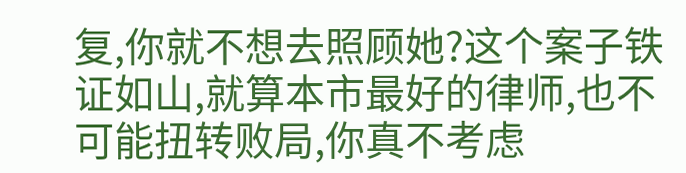复,你就不想去照顾她?这个案子铁证如山,就算本市最好的律师,也不可能扭转败局,你真不考虑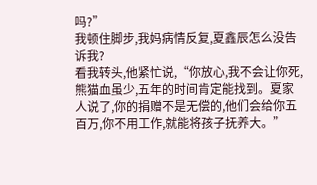吗?”
我顿住脚步,我妈病情反复,夏鑫辰怎么没告诉我?
看我转头,他紧忙说,“你放心,我不会让你死,熊猫血虽少,五年的时间肯定能找到。夏家人说了,你的捐赠不是无偿的,他们会给你五百万,你不用工作,就能将孩子抚养大。”